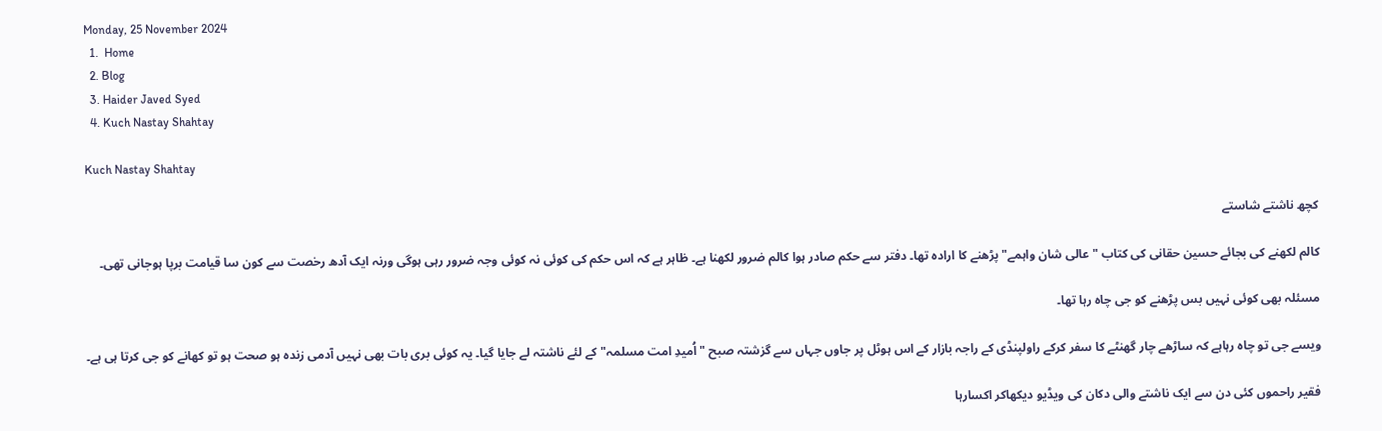Monday, 25 November 2024
  1.  Home
  2. Blog
  3. Haider Javed Syed
  4. Kuch Nastay Shahtay

Kuch Nastay Shahtay

کچھ ناشتے شاستے

کالم لکھنے کی بجائے حسین حقانی کی کتاب "عالی شان واہمے" پڑھنے کا ارادہ تھا۔ دفتر سے حکم صادر ہوا کالم ضرور لکھنا ہے۔ ظاہر ہے کہ اس حکم کی کوئی نہ کوئی وجہ ضرور رہی ہوگی ورنہ ایک آدھ رخصت سے کون سا قیامت برپا ہوجانی تھی۔

مسئلہ بھی کوئی نہیں بس پڑھنے کو جی چاہ رہا تھا۔

ویسے جی تو چاہ رہاہے کہ ساڑھے چار گھنٹے کا سفر کرکے راولپنڈی کے راجہ بازار کے اس ہوٹل پر جاوں جہاں سے گزشتہ صبح "اُمیدِ امت مسلمہ" کے لئے ناشتہ لے جایا گیا۔ یہ کوئی بری بات بھی نہیں آدمی زندہ ہو صحت ہو تو کھانے کو جی کرتا ہی ہے۔

فقیر راحموں کئی دن سے ایک ناشتے والی دکان کی ویڈیو دیکھاکر اکسارہا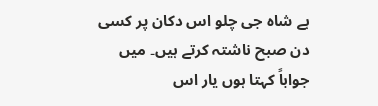ہے شاہ جی چلو اس دکان پر کسی دن صبح ناشتہ کرتے ہیں۔ میں جواباً کہتا ہوں یار اس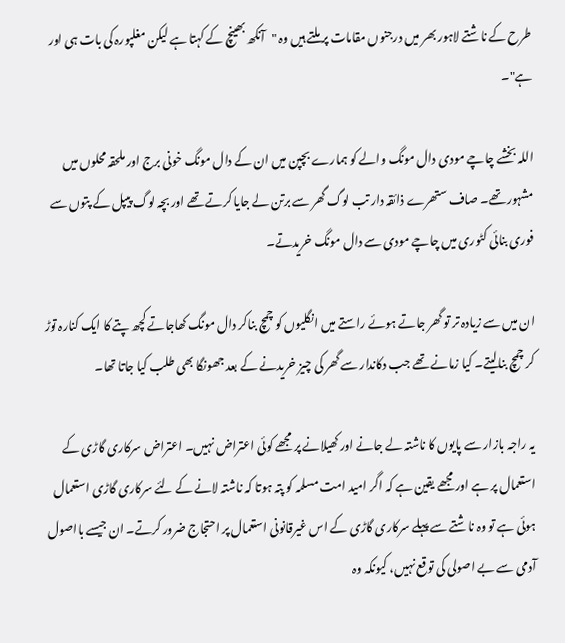طرح کے ناشتے لاہور بھر میں درجنوں مقامات پر ملتے ہیں وہ "آنکھ بھینچ کے کہتا ہے لیکن مغلپورہ کی بات ہی اور ہے"۔

اللہ بخشے چاچے مودی دال مونگ والے کو ہمارے بچپن میں ان کے دال مونگ خونی برج اور ملحقہ محلوں میں مشہور تھے۔ صاف ستھرے ذائقہ دار تب لوگ گھر سے برتن لے جایا کرتے تھے اور بچہ لوگ پیپل کے پتوں سے فوری بنائی کٹوری میں چاچے مودی سے دال مونگ خریدتے۔

ان میں سے زیادہ تر تو گھر جاتے ہوئے راستے میں انگلیوں کو چمچ بناکر دال مونگ کھاجاتے کچھ پتے کا ایک کنارہ توڑ کر چمچ بنالیتے۔ کیا زمانے تھے جب دکاندار سے گھر کی چیز خریدنے کے بعد جھونگا بھی طلب کیا جاتا تھا۔

یہ راجہ بازار سے پایوں کا ناشتہ لے جانے اور کھیلانے پر مجھے کوئی اعتراض نہیں۔ اعتراض سرکاری گاڑی کے استعمال پر ہے اور مجھے یقین ہے کہ اگر امید امت مسلمہ کو پتہ ہوتا کہ ناشتہ لانے کے لئے سرکاری گاڑی استعمال ہوئی ہے تو وہ ناشتے سے پہلے سرکاری گاڑی کے اس غیرقانونی استعمال پر احتجاج ضرور کرتے۔ ان جیسے بااصول آدمی سے بے اصولی کی توقع نہیں، کیونکہ وہ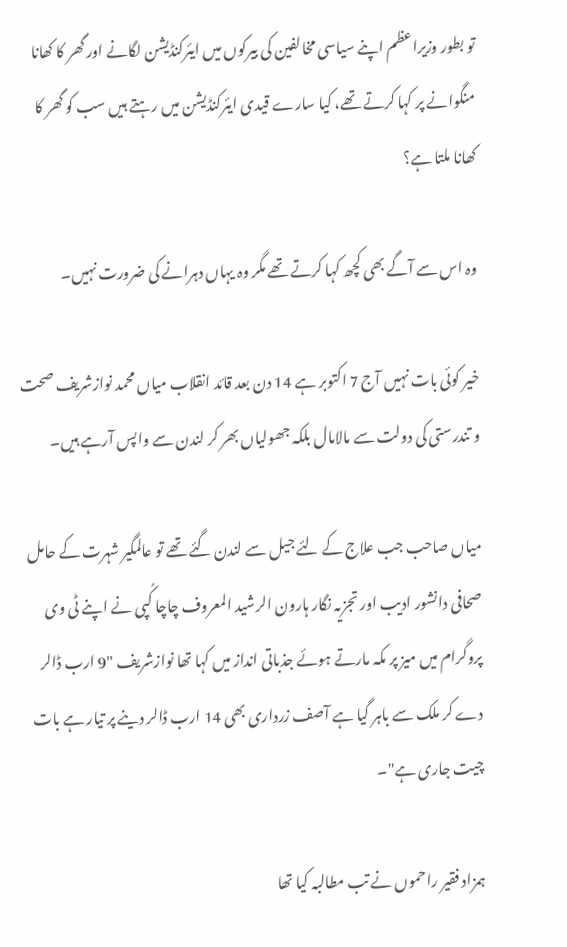تو بطور وزیراعظم اپنے سیاسی مخالفین کی بیرکوں میں ایئرکنڈیشن لگانے اور گھر کا کھانا منگوانے پر کہا کرتے تھے، کیا سارے قیدی ایئرکنڈیشن میں رہتے ہیں سب کو گھر کا کھانا ملتا ہے؟

وہ اس سے آگے بھی کچھ کہا کرتے تھے مگر وہ یہاں دہرانے کی ضرورت نہیں۔

خیر کوئی بات نہیں آج 7 اکتوبر ہے 14 دن بعد قائد انقلاب میاں محمد نوازشریف صحت و تندرستی کی دولت سے مالامال بلکہ جھولیاں بھر کر لندن سے واپس آرہے ہیں۔

میاں صاحب جب علاج کے لئے جیل سے لندن گئے تھے تو عالمگیر شہرت کے حامل صحافی دانشور ادیب اور تجزیہ نگار ہارون الرشید المعروف چاچا کُپی نے اپنے ٹی وی پروگرام میں میز پر مکہ مارتے ہوئے جذباتی انداز میں کہا تھا نوازشریف "9 ارب ڈالر دے کر ملک سے باہر گیا ہے آصف زرداری بھی 14 ارب ڈالر دینے پر تیار ہے بات چیت جاری ہے"۔

ہمزاد فقیر راحموں نے تب مطالبہ کیا تھا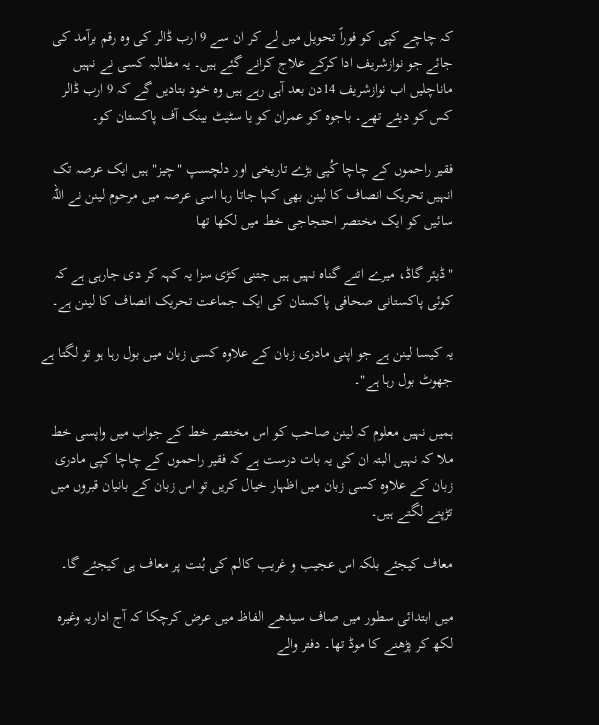کہ چاچے کپی کو فوراً تحویل میں لے کر ان سے 9 ارب ڈالر کی وہ رقم برآمد کی جائے جو نوازشریف ادا کرکے علاج کرانے گئے ہیں۔ یہ مطالبہ کسی نے نہیں ماناچلیں اب نوازشریف 14دن بعد آہی رہے ہیں وہ خود بتادیں گے کہ 9 ارب ڈالر کس کو دیئے تھے۔ باجوہ کو عمران کو یا سٹیٹ بینک آف پاکستان کو۔

فقیر راحموں کے چاچا کُپی بڑے تاریخی اور دلچسپ "چیز" ہیں ایک عرصہ تک انہیں تحریک انصاف کا لینن بھی کہا جاتا رہا اسی عرصہ میں مرحوم لینن نے اللہ سائیں کو ایک مختصر احتجاجی خط میں لکھا تھا

"ڈیئر گاڈ، میرے اتنے گناہ نہیں ہیں جتنی کڑی سزا یہ کہہ کر دی جارہی ہے کہ کوئی پاکستانی صحافی پاکستان کی ایک جماعت تحریک انصاف کا لینن ہے۔

یہ کیسا لینن ہے جو اپنی مادری زبان کے علاوہ کسی زبان میں بول رہا ہو تو لگتا ہے جھوٹ بول رہا ہے"۔

ہمیں نہیں معلوم کہ لینن صاحب کو اس مختصر خط کے جواب میں واپسی خط ملا کہ نہیں البتہ ان کی یہ بات درست ہے کہ فقیر راحموں کے چاچا کپی مادری زبان کے علاوہ کسی زبان میں اظہار خیال کریں تو اس زبان کے بانیان قبروں میں تڑپنے لگتے ہیں۔

معاف کیجئے بلکہ اس عجیب و غریب کالم کی بُنت پر معاف ہی کیجئے گا۔

میں ابتدائی سطور میں صاف سیدھے الفاظ میں عرض کرچکا کہ آج اداریہ وغیرہ لکھ کر پڑھنے کا موڈ تھا۔ دفتر والے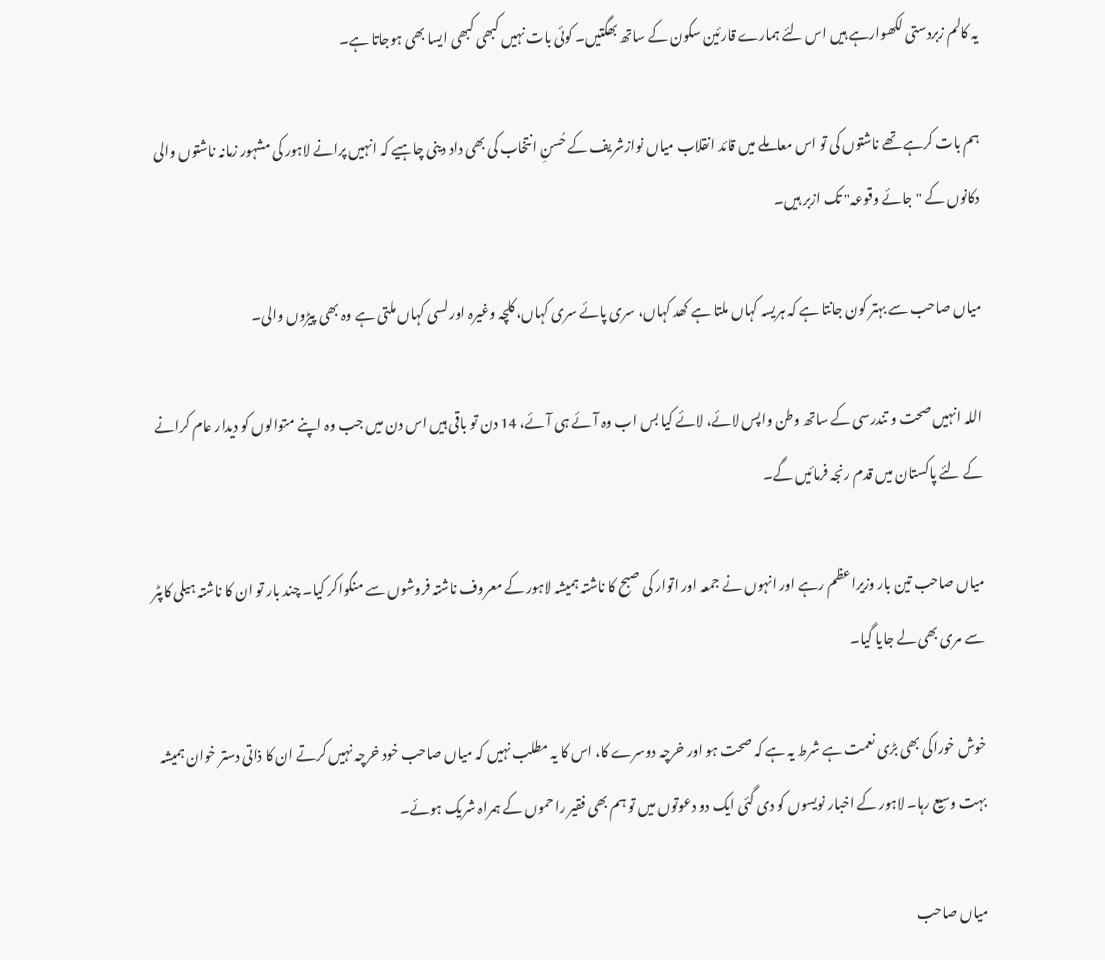یہ کالم زبردستی لکھوارہے ہیں اس لئے ہمارے قارئین سکون کے ساتھ بھگتیں۔ کوئی بات نہیں کبھی کبھی ایسا بھی ہوجاتا ہے۔

ہم بات کرہے تھے ناشتوں کی تو اس معاملے میں قائد انقلاب میاں نوازشریف کے حُسنِ انتخاب کی بھی داد دینی چاہیے کہ انہیں پرانے لاہور کی مشہور زمانہ ناشتوں والی دکانوں کے "جائے وقوعہ" تک ازبر ہیں۔

میاں صاحب سے بہتر کون جانتا ہے کہ ہریسہ کہاں ملتا ہے کھد کہاں، سری پائے سری کہاں، کلچہ وغیرہ اور لسی کہاں ملتی ہے وہ بھی پیڑوں والی۔

اللہ انہیں صحت و تندرسی کے ساتھ وطن واپس لائے، لائے کیا بس اب وہ آئے ہی آئے، 14 دن تو باقی ہیں اس دن میں جب وہ اپنے متوالوں کو دیدار عام کرانے کے لئے پاکستان میں قدم رنجہ فرمائیں گے۔

میاں صاحب تین بار وزیراعظم رہے اور انہوں نے جمعہ اور اتوار کی صبح کا ناشتہ ہمیشہ لاہور کے معروف ناشتہ فروشوں سے منگواکر کیا۔ چند بار تو ان کا ناشتہ ہیلی کاپٹر سے مری بھی لے جایا گیا۔

خوش خوراکی بھی بڑی نعمت ہے شرط یہ ہے کہ صحت ہو اور خرچہ دوسرے کا، اس کا یہ مطلب نہیں کہ میاں صاحب خود خرچہ نہیں کرتے ان کا ذاتی دستر خوان ہمیشہ بہت وسیع رہا۔ لاہور کے اخبار نویسوں کو دی گئی ایک دو دعوتوں میں تو ہم بھی فقیر راحموں کے ہمراہ شریک ہوئے۔

میاں صاحب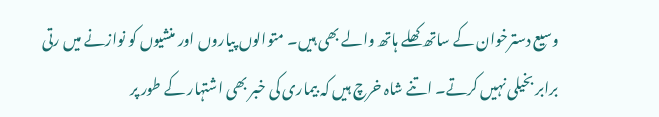وسیع دسترخوان کے ساتھ کھلے ہاتھ والے بھی ہیں۔ متوالوں پیاروں اور منشیوں کو نوازنے میں رتی برابر بخیلی نہیں کرتے۔ اتنے شاہ خرچ ہیں کہ بیماری کی خبر بھی اشتہار کے طور پر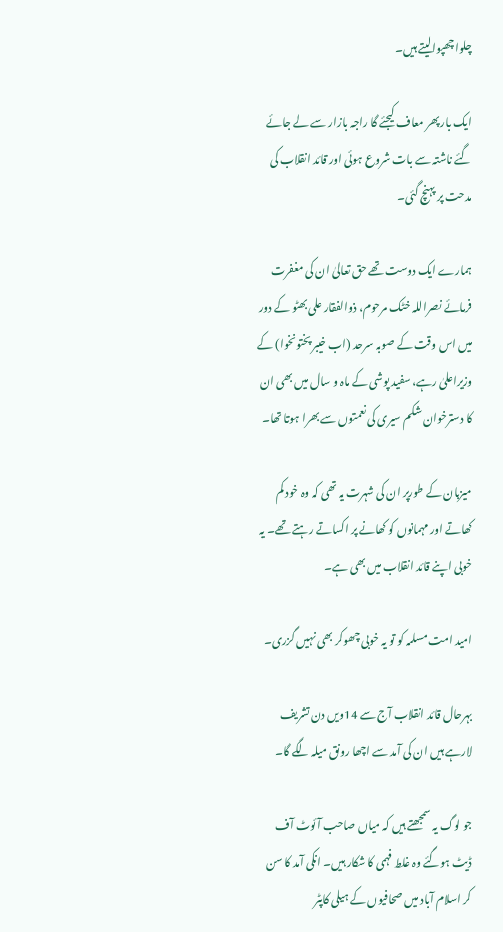چلواچھپوالیتے ہیں۔

ایک بار پھر معاف کیجئے گا راجہ بازار سے لے جائے گئے ناشتہ سے بات شروع ہوئی اور قائد انقلاب کی مدحت پر پہنچ گئی۔

ہمارے ایک دوست تھے حق تعالیٰ ان کی مغفرت فرمائے نصراللہ خٹک مرحوم، ذوالفقار علی بھٹو کے دور میں اس وقت کے صوبہ سرحد (اب خیبر پختونخوا) کے وزیراعلیٰ رہے، سفید پوشی کے ماہ و سال میں بھی ان کا دسترخوان شکم سیری کی نعمتوں سے بھرا ہوتا تھا۔

میزبان کے طورپر ان کی شہرت یہ تھی کہ وہ خود کم کھاتے اور مہمانوں کو کھانے پر اکساتے رہتے تھے۔ یہ خوبی اپنے قائد انقلاب میں بھی ہے۔

امید امت مسلمہ کو تو یہ خوبی چھوکر بھی نہیں گزری۔

بہرحال قائد انقلاب آج سے 14ویں دن تشریف لارہے ہیں ان کی آمد سے اچھا رونق میلہ لگے گا۔

جو لوگ یہ سمجھتے ہیں کہ میاں صاحب آئوٹ آف ڈیٹ ہوگئے وہ غلط فہمی کا شکار ہیں۔ انکی آمد کا سن کر اسلام آباد میں صحافیوں کے ہیلی کاپٹر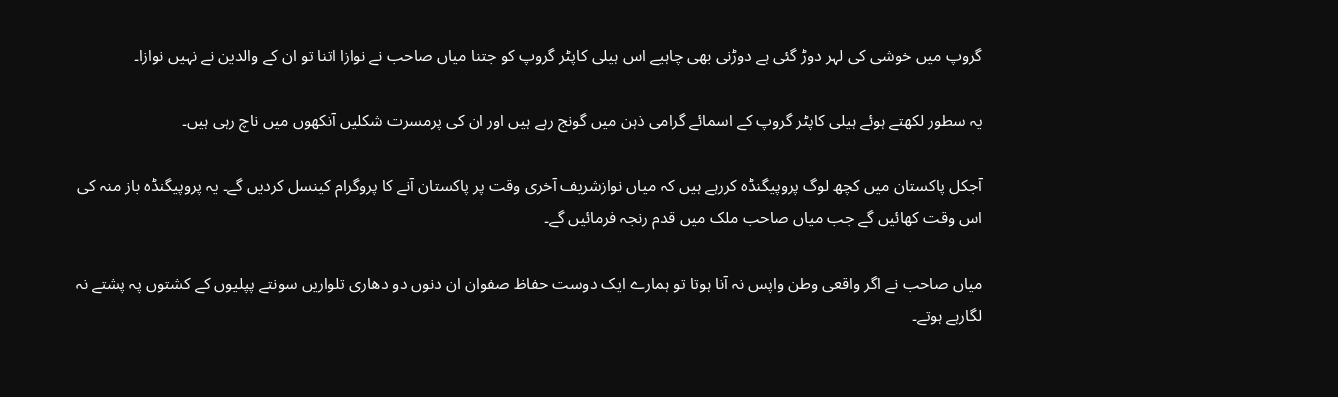گروپ میں خوشی کی لہر دوڑ گئی ہے دوڑنی بھی چاہیے اس ہیلی کاپٹر گروپ کو جتنا میاں صاحب نے نوازا اتنا تو ان کے والدین نے نہیں نوازا۔

یہ سطور لکھتے ہوئے ہیلی کاپٹر گروپ کے اسمائے گرامی ذہن میں گونج رہے ہیں اور ان کی پرمسرت شکلیں آنکھوں میں ناچ رہی ہیں۔

آجکل پاکستان میں کچھ لوگ پروپیگنڈہ کررہے ہیں کہ میاں نوازشریف آخری وقت پر پاکستان آنے کا پروگرام کینسل کردیں گے۔ یہ پروپیگنڈہ باز منہ کی اس وقت کھائیں گے جب میاں صاحب ملک میں قدم رنجہ فرمائیں گے۔

میاں صاحب نے اگر واقعی وطن واپس نہ آنا ہوتا تو ہمارے ایک دوست حفاظ صفوان ان دنوں دو دھاری تلواریں سونتے پپلیوں کے کشتوں پہ پشتے نہ لگارہے ہوتے۔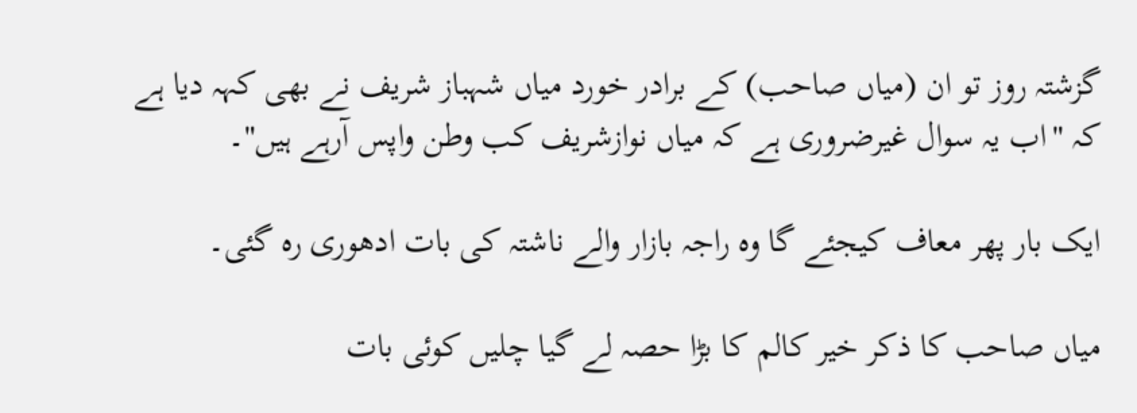گزشتہ روز تو ان (میاں صاحب) کے برادر خورد میاں شہباز شریف نے بھی کہہ دیا ہے کہ "اب یہ سوال غیرضروری ہے کہ میاں نوازشریف کب وطن واپس آرہے ہیں"۔

ایک بار پھر معاف کیجئے گا وہ راجہ بازار والے ناشتہ کی بات ادھوری رہ گئی۔

میاں صاحب کا ذکر خیر کالم کا بڑا حصہ لے گیا چلیں کوئی بات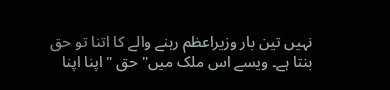نہیں تین بار وزیراعظم رہنے والے کا اتنا تو حق بنتا ہے۔ ویسے اس ملک میں" حق " اپنا اپنا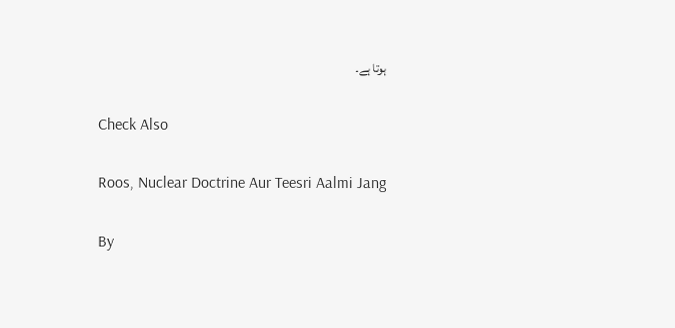ہوتا ہے۔

Check Also

Roos, Nuclear Doctrine Aur Teesri Aalmi Jang

By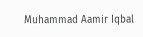Muhammad Aamir Iqbal